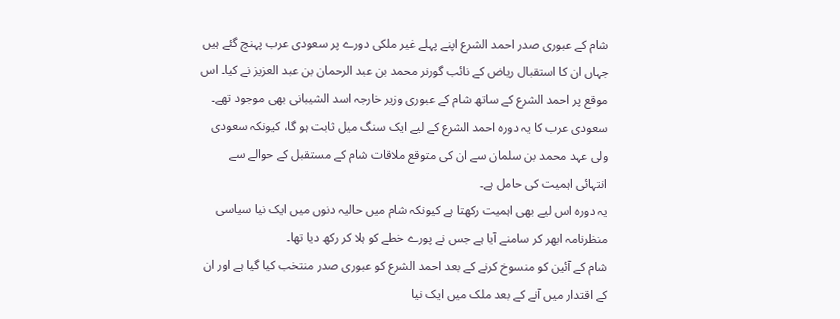شام کے عبوری صدر احمد الشرع اپنے پہلے غیر ملکی دورے پر سعودی عرب پہنچ گئے ہیں جہاں ان کا استقبال ریاض کے نائب گورنر محمد بن عبد الرحمان بن عبد العزیز نے کیا۔ اس موقع پر احمد الشرع کے ساتھ شام کے عبوری وزیر خارجہ اسد الشیبانی بھی موجود تھے۔
سعودی عرب کا یہ دورہ احمد الشرع کے لیے ایک سنگ میل ثابت ہو گا، کیونکہ سعودی ولی عہد محمد بن سلمان سے ان کی متوقع ملاقات شام کے مستقبل کے حوالے سے انتہائی اہمیت کی حامل ہے۔
یہ دورہ اس لیے بھی اہمیت رکھتا ہے کیونکہ شام میں حالیہ دنوں میں ایک نیا سیاسی منظرنامہ ابھر کر سامنے آیا ہے جس نے پورے خطے کو ہلا کر رکھ دیا تھا۔
شام کے آئین کو منسوخ کرنے کے بعد احمد الشرع کو عبوری صدر منتخب کیا گیا ہے اور ان کے اقتدار میں آنے کے بعد ملک میں ایک نیا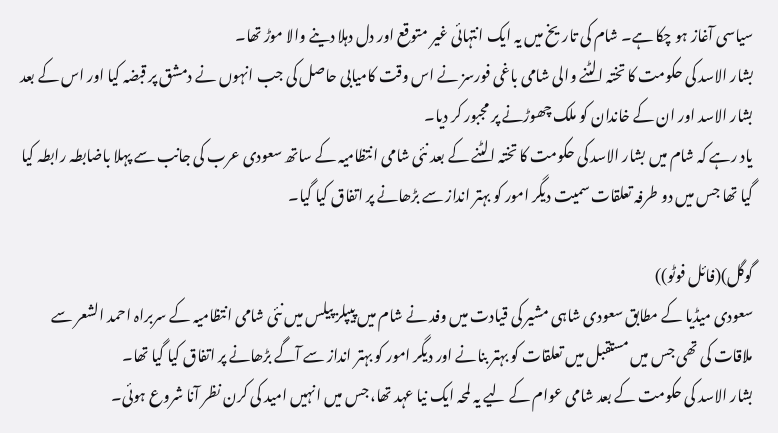سیاسی آغاز ہو چکا ہے۔ شام کی تاریخ میں یہ ایک انتہائی غیر متوقع اور دل دہلا دینے والا موڑ تھا۔
بشار الاسد کی حکومت کا تختہ الٹنے والی شامی باغی فورسز نے اس وقت کامیابی حاصل کی جب انہوں نے دمشق پر قبضہ کیا اور اس کے بعد بشار الاسد اور ان کے خاندان کو ملک چھوڑنے پر مجبور کر دیا۔
یاد رہے کہ شام میں بشار الاسد کی حکومت کا تختہ الٹنے کے بعد نئی شامی انتظامیہ کے ساتھ سعودی عرب کی جانب سے پہلا باضابطہ رابطہ کیا گیا تھا جس میں دو طرفہ تعلقات سمیت دیگر امور کو بہتر انداز سے بڑھانے پر اتفاق کیا گیا۔

گوگل)(فائل فوٹو))
سعودی میڈیا کے مطابق سعودی شاہی مشیر کی قیادت میں وفد نے شام میں پیپلز پیلس میں نئی شامی انتظامیہ کے سربراہ احمد الشعر سے ملاقات کی تھی جس میں مستقبل میں تعلقات کو بہتر بنانے اور دیگر امور کو بہتر انداز سے آگے بڑھانے پر اتفاق کیا گیا تھا۔
بشار الاسد کی حکومت کے بعد شامی عوام کے لیے یہ لمحہ ایک نیا عہد تھا، جس میں انہیں امید کی کرن نظر آنا شروع ہوئی۔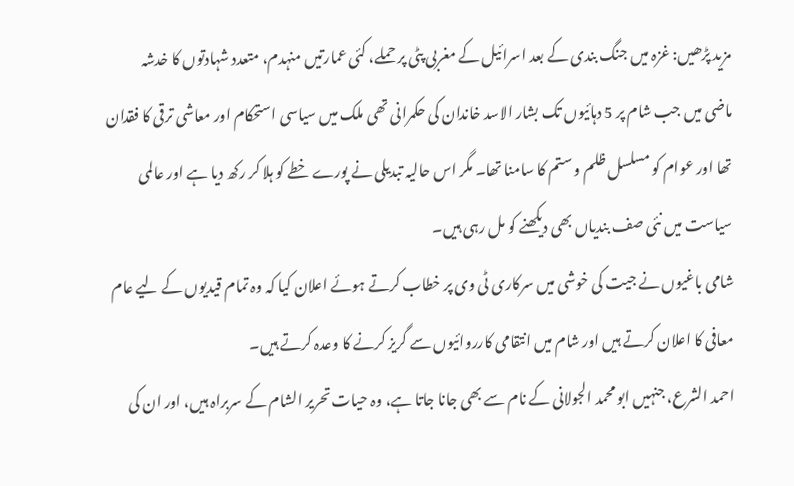مزید پڑھیں: غزہ میں جنگ بندی کے بعد اسرائیل کے مغربی پٹی پر حملے، کئی عمارتیں منہدم، متعدد شہادتوں کا خدشہ
ماضی میں جب شام پر 5 دہائیوں تک بشار الاسد خاندان کی حکمرانی تھی ملک میں سیاسی استحکام اور معاشی ترقی کا فقدان تھا اور عوام کو مسلسل ظلم و ستم کا سامنا تھا۔ مگر اس حالیہ تبدیلی نے پورے خطے کو ہلا کر رکھ دیا ہے اور عالمی سیاست میں نئی صف بندیاں بھی دیکھنے کو مل رہی ہیں۔
شامی باغیوں نے جیت کی خوشی میں سرکاری ٹی وی پر خطاب کرتے ہوئے اعلان کیا کہ وہ تمام قیدیوں کے لیے عام معافی کا اعلان کرتے ہیں اور شام میں انتقامی کارروائیوں سے گریز کرنے کا وعدہ کرتے ہیں۔
احمد الشرع، جنہیں ابو محمد الجولانی کے نام سے بھی جانا جاتا ہے، وہ حیات تحریر الشام کے سربراہ ہیں، اور ان کی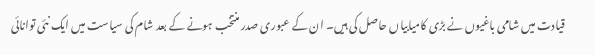قیادت میں شامی باغیوں نے بڑی کامیابیاں حاصل کی ہیں۔ ان کے عبوری صدر منتخب ہونے کے بعد شام کی سیاست میں ایک نئی توانائی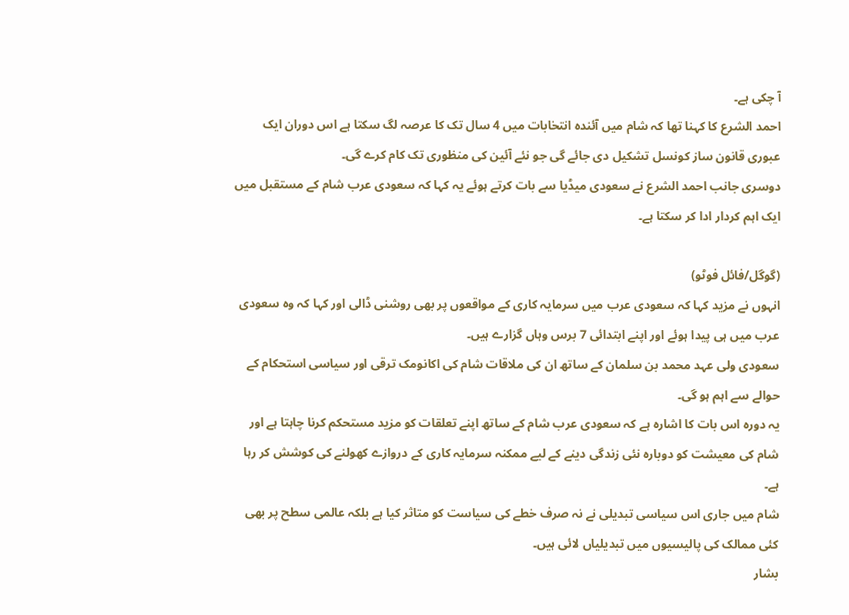آ چکی ہے۔
احمد الشرع کا کہنا تھا کہ شام میں آئندہ انتخابات میں 4 سال تک کا عرصہ لگ سکتا ہے اس دوران ایک عبوری قانون ساز کونسل تشکیل دی جائے گی جو نئے آئین کی منظوری تک کام کرے گی۔
دوسری جانب احمد الشرع نے سعودی میڈیا سے بات کرتے ہوئے یہ کہا کہ سعودی عرب شام کے مستقبل میں ایک اہم کردار ادا کر سکتا ہے۔

(گوگل/فائل فوٹو)
انہوں نے مزید کہا کہ سعودی عرب میں سرمایہ کاری کے مواقعوں پر بھی روشنی ڈالی اور کہا کہ وہ سعودی عرب میں ہی پیدا ہوئے اور اپنے ابتدائی 7 برس وہاں گزارے ہیں۔
سعودی ولی عہد محمد بن سلمان کے ساتھ ان کی ملاقات شام کی اکانومک ترقی اور سیاسی استحکام کے حوالے سے اہم ہو گی۔
یہ دورہ اس بات کا اشارہ ہے کہ سعودی عرب شام کے ساتھ اپنے تعلقات کو مزید مستحکم کرنا چاہتا ہے اور شام کی معیشت کو دوبارہ نئی زندگی دینے کے لیے ممکنہ سرمایہ کاری کے دروازے کھولنے کی کوشش کر رہا ہے۔
شام میں جاری اس سیاسی تبدیلی نے نہ صرف خطے کی سیاست کو متاثر کیا ہے بلکہ عالمی سطح پر بھی کئی ممالک کی پالیسیوں میں تبدیلیاں لائی ہیں۔
بشار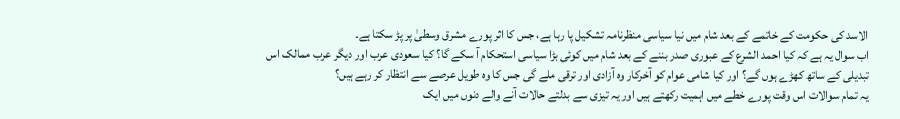الاسد کی حکومت کے خاتمے کے بعد شام میں نیا سیاسی منظرنامہ تشکیل پا رہا ہے، جس کا اثر پورے مشرق وسطیٰ پر پڑ سکتا ہے۔
اب سوال یہ ہے کہ کیا احمد الشرع کے عبوری صدر بننے کے بعد شام میں کوئی بڑا سیاسی استحکام آ سکے گا؟ کیا سعودی عرب اور دیگر عرب ممالک اس تبدیلی کے ساتھ کھڑے ہوں گے؟ اور کیا شامی عوام کو آخرکار وہ آزادی اور ترقی ملے گی جس کا وہ طویل عرصے سے انتظار کر رہے ہیں؟
یہ تمام سوالات اس وقت پورے خطے میں اہمیت رکھتے ہیں اور یہ تیزی سے بدلتے حالات آنے والے دنوں میں ایک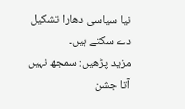نیا سیاسی دھارا تشکیل دے سکتے ہیں۔
مزید پڑھیں: سمجھ نہیں آتا جشن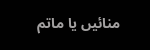منائیں یا ماتم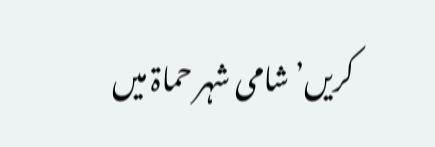کریں’ شامی شہر حماۃ میں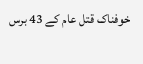خوفناک قتل عام کے 43 برس